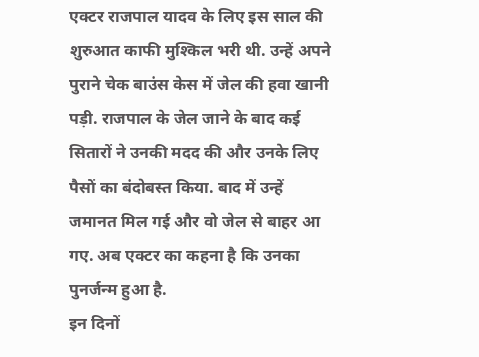एक्टर राजपाल यादव के लिए इस साल की शुरुआत काफी मुश्किल भरी थी. उन्हें अपने पुराने चेक बाउंस केस में जेल की हवा खानी पड़ी. राजपाल के जेल जाने के बाद कई सितारों ने उनकी मदद की और उनके लिए पैसों का बंदोबस्त किया. बाद में उन्हें जमानत मिल गई और वो जेल से बाहर आ गए. अब एक्टर का कहना है कि उनका पुनर्जन्म हुआ है.
इन दिनों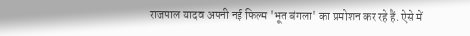राजपाल यादव अपनी नई फिल्म 'भूत बंगला' का प्रमोशन कर रहे हैं. ऐसे में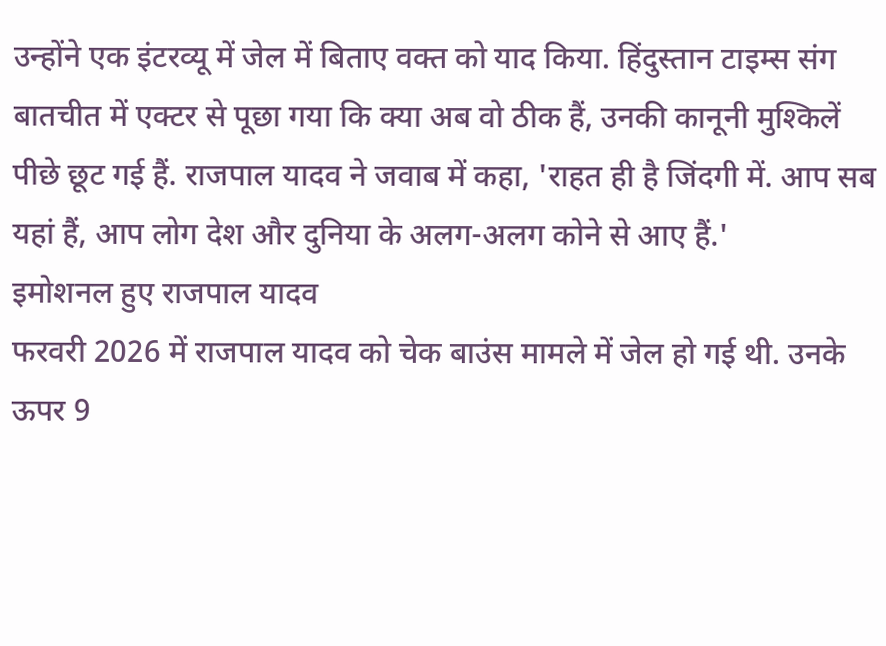उन्होंने एक इंटरव्यू में जेल में बिताए वक्त को याद किया. हिंदुस्तान टाइम्स संग बातचीत में एक्टर से पूछा गया कि क्या अब वो ठीक हैं, उनकी कानूनी मुश्किलें पीछे छूट गई हैं. राजपाल यादव ने जवाब में कहा, 'राहत ही है जिंदगी में. आप सब यहां हैं, आप लोग देश और दुनिया के अलग-अलग कोने से आए हैं.'
इमोशनल हुए राजपाल यादव
फरवरी 2026 में राजपाल यादव को चेक बाउंस मामले में जेल हो गई थी. उनके ऊपर 9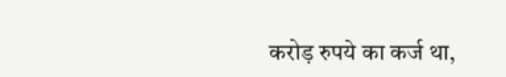करोड़ रुपये का कर्ज था,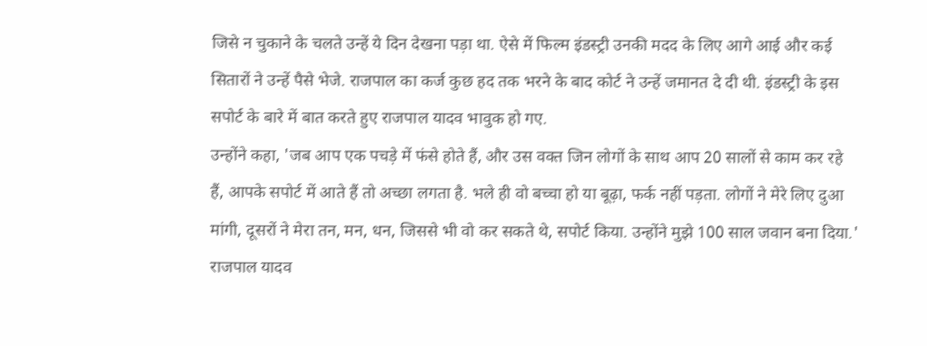जिसे न चुकाने के चलते उन्हें ये दिन देखना पड़ा था. ऐसे में फिल्म इंडस्ट्री उनकी मदद के लिए आगे आई और कई सितारों ने उन्हें पैसे भेजे. राजपाल का कर्ज कुछ हद तक भरने के बाद कोर्ट ने उन्हें जमानत दे दी थी. इंडस्ट्री के इस सपोर्ट के बारे में बात करते हुए राजपाल यादव भावुक हो गए.
उन्होंने कहा, 'जब आप एक पचड़े में फंसे होते हैं, और उस वक्त जिन लोगों के साथ आप 20 सालों से काम कर रहे हैं, आपके सपोर्ट में आते हैं तो अच्छा लगता है. भले ही वो बच्चा हो या बूढ़ा, फर्क नहीं पड़ता. लोगों ने मेरे लिए दुआ मांगी, दूसरों ने मेरा तन, मन, धन, जिससे भी वो कर सकते थे, सपोर्ट किया. उन्होंने मुझे 100 साल जवान बना दिया.'
राजपाल यादव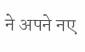ने अपने नए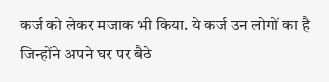कर्ज को लेकर मजाक भी किया. ये कर्ज उन लोगों का है जिन्होंने अपने घर पर बैठे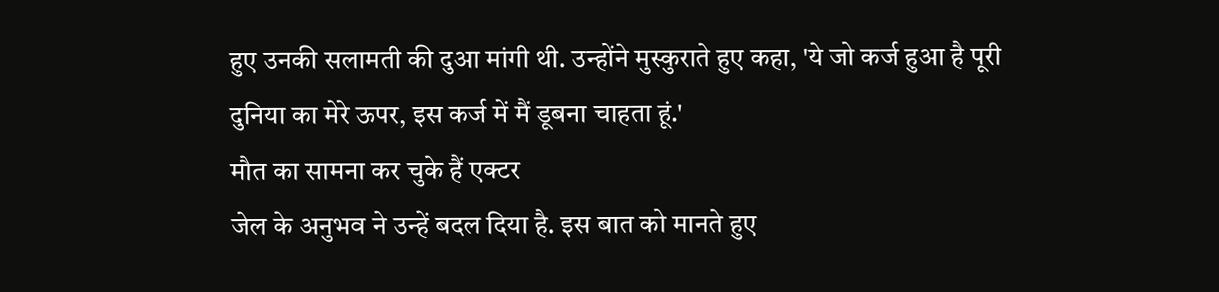हुए उनकी सलामती की दुआ मांगी थी. उन्होंने मुस्कुराते हुए कहा, 'ये जो कर्ज हुआ है पूरी दुनिया का मेरे ऊपर, इस कर्ज में मैं डूबना चाहता हूं.'
मौत का सामना कर चुके हैं एक्टर
जेल के अनुभव ने उन्हें बदल दिया है. इस बात को मानते हुए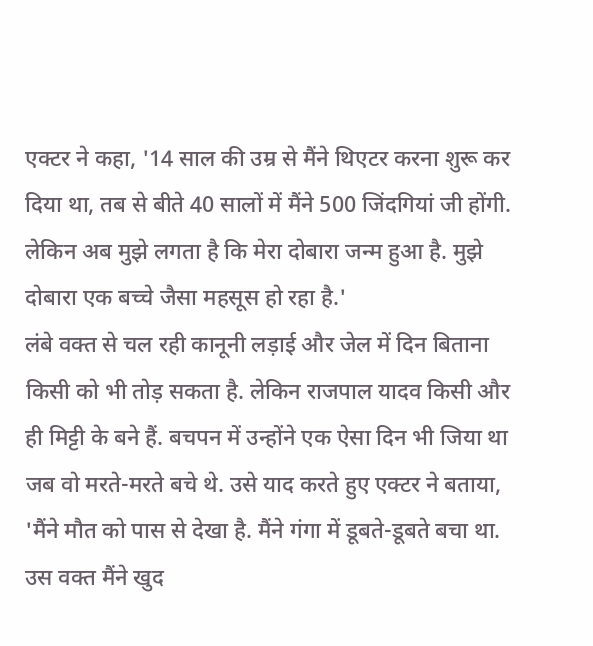एक्टर ने कहा, '14 साल की उम्र से मैंने थिएटर करना शुरू कर दिया था, तब से बीते 40 सालों में मैंने 500 जिंदगियां जी होंगी. लेकिन अब मुझे लगता है कि मेरा दोबारा जन्म हुआ है. मुझे दोबारा एक बच्चे जैसा महसूस हो रहा है.'
लंबे वक्त से चल रही कानूनी लड़ाई और जेल में दिन बिताना किसी को भी तोड़ सकता है. लेकिन राजपाल यादव किसी और ही मिट्टी के बने हैं. बचपन में उन्होंने एक ऐसा दिन भी जिया था जब वो मरते-मरते बचे थे. उसे याद करते हुए एक्टर ने बताया, 'मैंने मौत को पास से देखा है. मैंने गंगा में डूबते-डूबते बचा था. उस वक्त मैंने खुद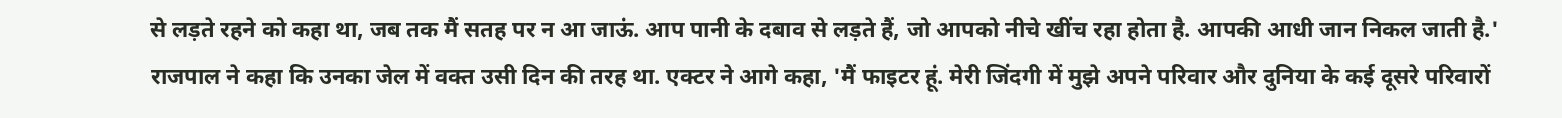से लड़ते रहने को कहा था, जब तक मैं सतह पर न आ जाऊं. आप पानी के दबाव से लड़ते हैं, जो आपको नीचे खींच रहा होता है. आपकी आधी जान निकल जाती है.'
राजपाल ने कहा कि उनका जेल में वक्त उसी दिन की तरह था. एक्टर ने आगे कहा, 'मैं फाइटर हूं. मेरी जिंदगी में मुझे अपने परिवार और दुनिया के कई दूसरे परिवारों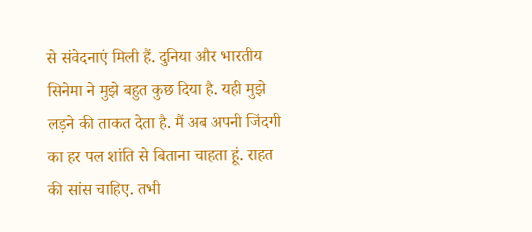से संवेदनाएं मिली हैं. दुनिया और भारतीय सिनेमा ने मुझे बहुत कुछ दिया है. यही मुझे लड़ने की ताकत देता है. मैं अब अपनी जिंदगी का हर पल शांति से बिताना चाहता हूं. राहत की सांस चाहिए. तभी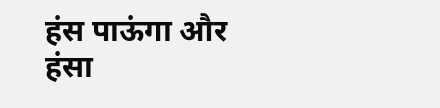हंस पाऊंगा और हंसा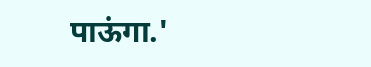पाऊंगा.'